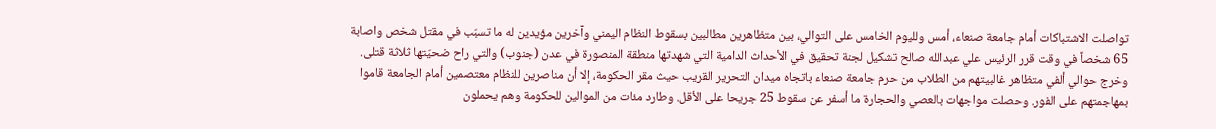تواصلت الاشتباكات أمام جامعة صنعاء، أمس ولليوم الخامس على التوالي، بين متظاهرين مطالبين بسقوط النظام اليمني وآخرين مؤيدين له ما تسبّب في مقتل شخص واصابة 65 شخصاً في وقت قرر الرئيس علي عبدالله صالح تشكيل لجنة تحقيق في الأحداث الدامية التي شهدتها منطقة المنصورة في عدن (جنوب) والتي راح ضحيّتها ثلاثة قتلى.
وخرج حوالي ألفي متظاهر غالبيتهم من الطلاب من حرم جامعة صنعاء باتجاه ميدان التحرير القريب حيث مقر الحكومة، إلا أن مناصرين للنظام معتصمين أمام الجامعة قاموا بمهاجمتهم على الفور. وحصلت مواجهات بالعصي والحجارة ما أسفر عن سقوط 25 جريحا على الأقل. وطارد مئات من الموالين للحكومة وهم يحملون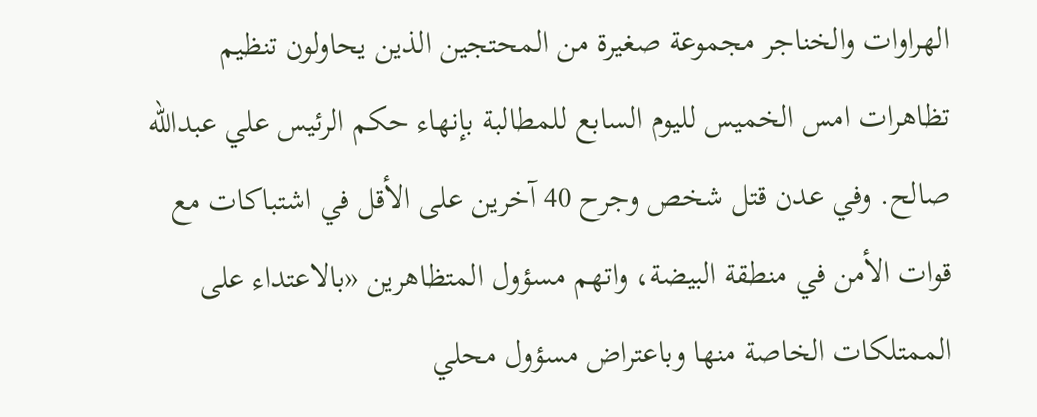الهراوات والخناجر مجموعة صغيرة من المحتجين الذين يحاولون تنظيم تظاهرات امس الخميس لليوم السابع للمطالبة بإنهاء حكم الرئيس علي عبدالله صالح. وفي عدن قتل شخص وجرح 40 آخرين على الأقل في اشتباكات مع قوات الأمن في منطقة البيضة، واتهم مسؤول المتظاهرين «بالاعتداء على الممتلكات الخاصة منها وباعتراض مسؤول محلي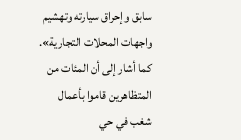سابق وإحراق سيارته وتهشيم واجهات المحلات التجارية». كما أشار إلى أن المئات من المتظاهرين قاموا بأعمال شغب في حي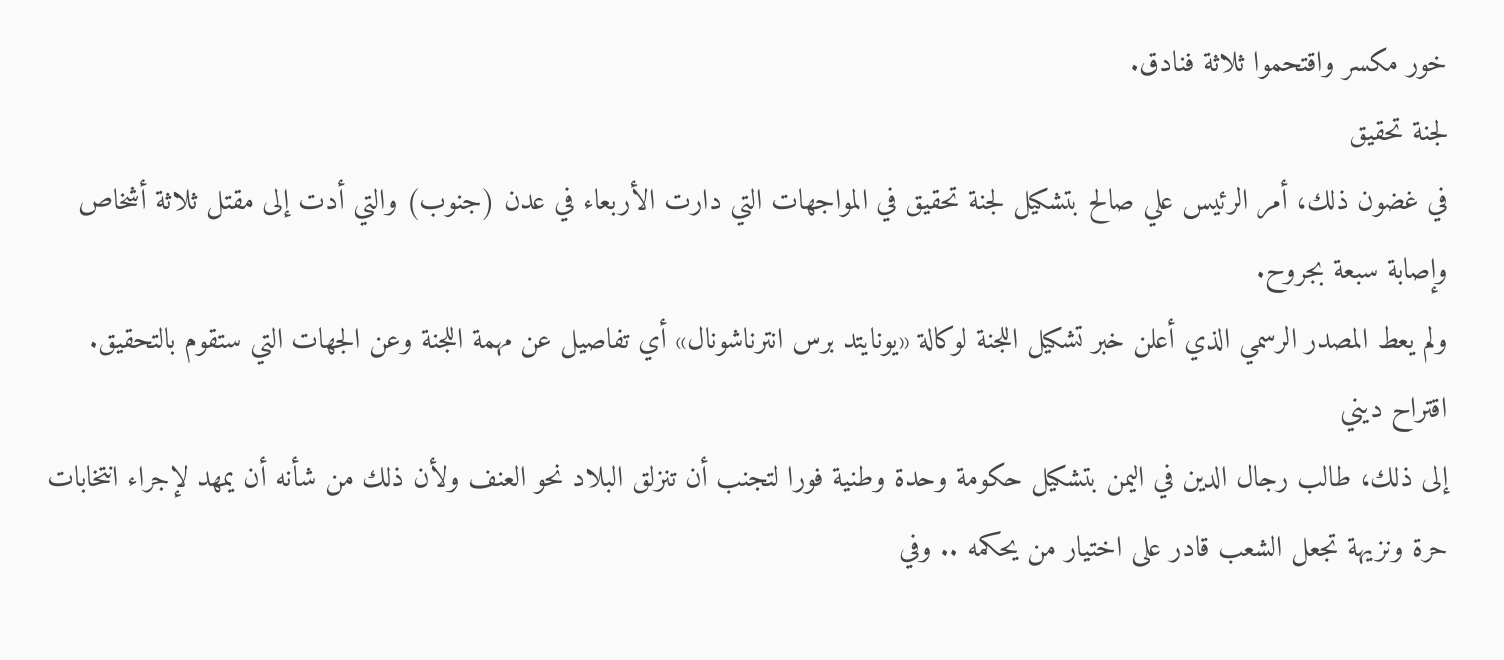خور مكسر واقتحموا ثلاثة فنادق.
لجنة تحقيق
في غضون ذلك، أمر الرئيس علي صالح بتشكيل لجنة تحقيق في المواجهات التي دارت الأربعاء في عدن (جنوب) والتي أدت إلى مقتل ثلاثة أشخاص وإصابة سبعة بجروح.
ولم يعط المصدر الرسمي الذي أعلن خبر تشكيل اللجنة لوكالة «يونايتد برس انترناشونال» أي تفاصيل عن مهمة اللجنة وعن الجهات التي ستقوم بالتحقيق.
اقتراح ديني
إلى ذلك، طالب رجال الدين في اليمن بتشكيل حكومة وحدة وطنية فورا لتجنب أن تنزلق البلاد نحو العنف ولأن ذلك من شأنه أن يمهد لإجراء انتخابات حرة ونزيهة تجعل الشعب قادر على اختيار من يحكمه .. وفي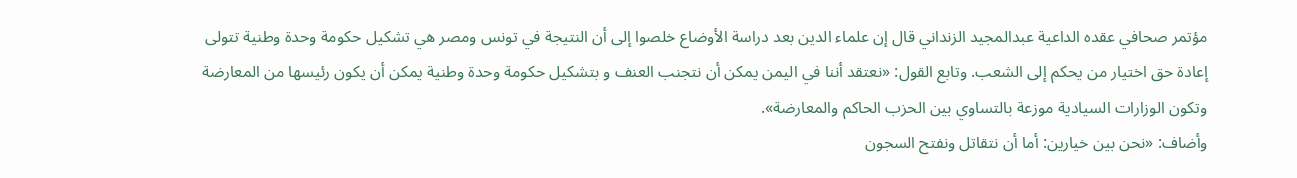مؤتمر صحافي عقده الداعية عبدالمجيد الزنداني قال إن علماء الدين بعد دراسة الأوضاع خلصوا إلى أن النتيجة في تونس ومصر هي تشكيل حكومة وحدة وطنية تتولى إعادة حق اختيار من يحكم إلى الشعب. وتابع القول: «نعتقد أننا في اليمن يمكن أن نتجنب العنف و بتشكيل حكومة وحدة وطنية يمكن أن يكون رئيسها من المعارضة وتكون الوزارات السيادية موزعة بالتساوي بين الحزب الحاكم والمعارضة».
وأضاف: «نحن بين خيارين: أما أن نتقاتل ونفتح السجون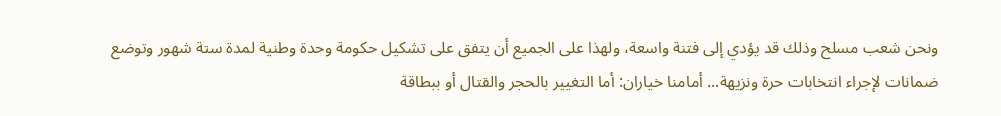ونحن شعب مسلح وذلك قد يؤدي إلى فتنة واسعة، ولهذا على الجميع أن يتفق على تشكيل حكومة وحدة وطنية لمدة ستة شهور وتوضع ضمانات لإجراء انتخابات حرة ونزيهة... أمامنا خياران: أما التغيير بالحجر والقتال أو ببطاقة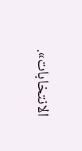الانتخابات».